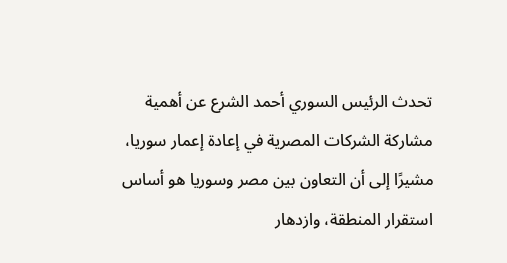تحدث الرئيس السوري أحمد الشرع عن أهمية مشاركة الشركات المصرية في إعادة إعمار سوريا، مشيرًا إلى أن التعاون بين مصر وسوريا هو أساس استقرار المنطقة، وازدهار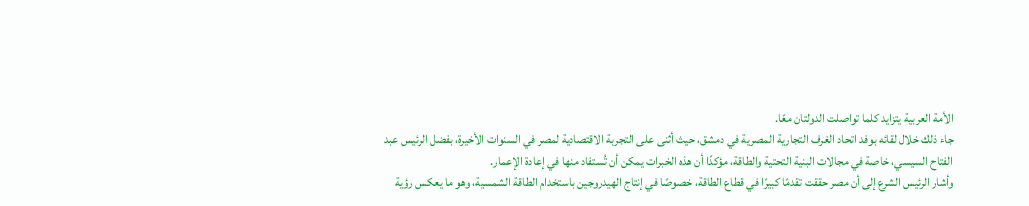الأمة العربية يتزايد كلما تواصلت الدولتان معًا.
جاء ذلك خلال لقائه بوفد اتحاد الغرف التجارية المصرية في دمشق، حيث أثنى على التجربة الاقتصادية لمصر في السنوات الأخيرة، بفضل الرئيس عبد الفتاح السيسي، خاصة في مجالات البنية التحتية والطاقة، مؤكدًا أن هذه الخبرات يمكن أن تُستفاد منها في إعادة الإعمار.
وأشار الرئيس الشرع إلى أن مصر حققت تقدمًا كبيرًا في قطاع الطاقة، خصوصًا في إنتاج الهيدروجين باستخدام الطاقة الشمسية، وهو ما يعكس رؤية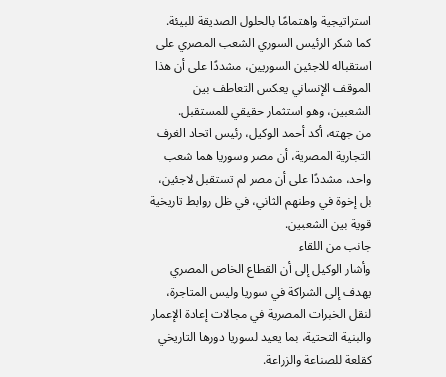استراتيجية واهتمامًا بالحلول الصديقة للبيئة.
كما شكر الرئيس السوري الشعب المصري على استقباله للاجئين السوريين، مشددًا على أن هذا الموقف الإنساني يعكس التعاطف بين الشعبين، وهو استثمار حقيقي للمستقبل.
من جهته، أكد أحمد الوكيل، رئيس اتحاد الغرف التجارية المصرية، أن مصر وسوريا هما شعب واحد، مشددًا على أن مصر لم تستقبل لاجئين، بل إخوة في وطنهم الثاني، في ظل روابط تاريخية قوية بين الشعبين.
جانب من اللقاء
وأشار الوكيل إلى أن القطاع الخاص المصري يهدف إلى الشراكة في سوريا وليس المتاجرة، لنقل الخبرات المصرية في مجالات إعادة الإعمار والبنية التحتية، بما يعيد لسوريا دورها التاريخي كقلعة للصناعة والزراعة.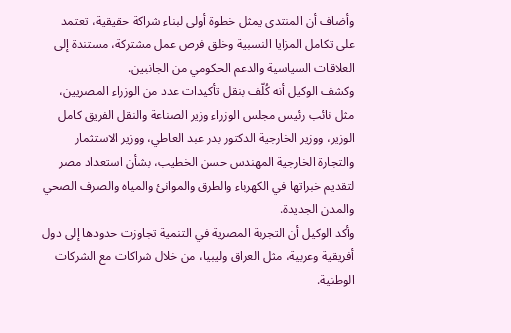وأضاف أن المنتدى يمثل خطوة أولى لبناء شراكة حقيقية، تعتمد على تكامل المزايا النسبية وخلق فرص عمل مشتركة، مستندة إلى العلاقات السياسية والدعم الحكومي من الجانبين.
وكشف الوكيل أنه كُلّف بنقل تأكيدات عدد من الوزراء المصريين، مثل نائب رئيس مجلس الوزراء وزير الصناعة والنقل الفريق كامل الوزير، ووزير الخارجية الدكتور بدر عبد العاطي، ووزير الاستثمار والتجارة الخارجية المهندس حسن الخطيب، بشأن استعداد مصر لتقديم خبراتها في الكهرباء والطرق والموانئ والمياه والصرف الصحي والمدن الجديدة.
وأكد الوكيل أن التجربة المصرية في التنمية تجاوزت حدودها إلى دول أفريقية وعربية، مثل العراق وليبيا، من خلال شراكات مع الشركات الوطنية.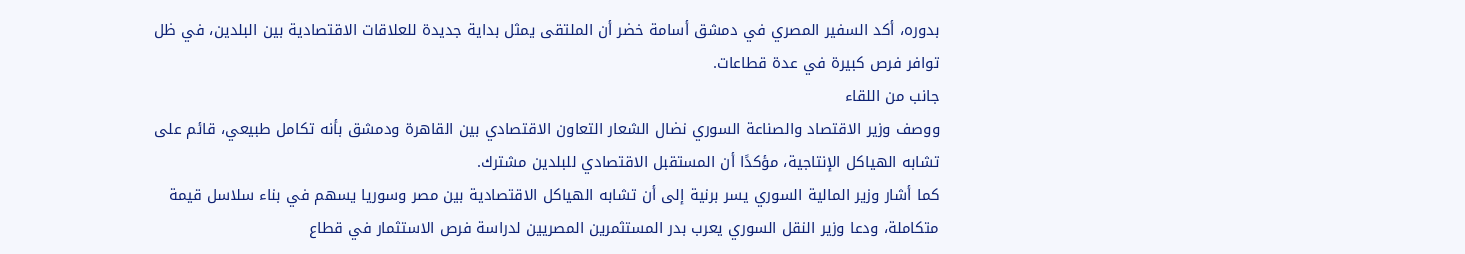بدوره، أكد السفير المصري في دمشق أسامة خضر أن الملتقى يمثل بداية جديدة للعلاقات الاقتصادية بين البلدين، في ظل توافر فرص كبيرة في عدة قطاعات.
جانب من اللقاء
ووصف وزير الاقتصاد والصناعة السوري نضال الشعار التعاون الاقتصادي بين القاهرة ودمشق بأنه تكامل طبيعي، قائم على تشابه الهياكل الإنتاجية، مؤكدًا أن المستقبل الاقتصادي للبلدين مشترك.
كما أشار وزير المالية السوري يسر برنية إلى أن تشابه الهياكل الاقتصادية بين مصر وسوريا يسهم في بناء سلاسل قيمة متكاملة، ودعا وزير النقل السوري يعرب بدر المستثمرين المصريين لدراسة فرص الاستثمار في قطاع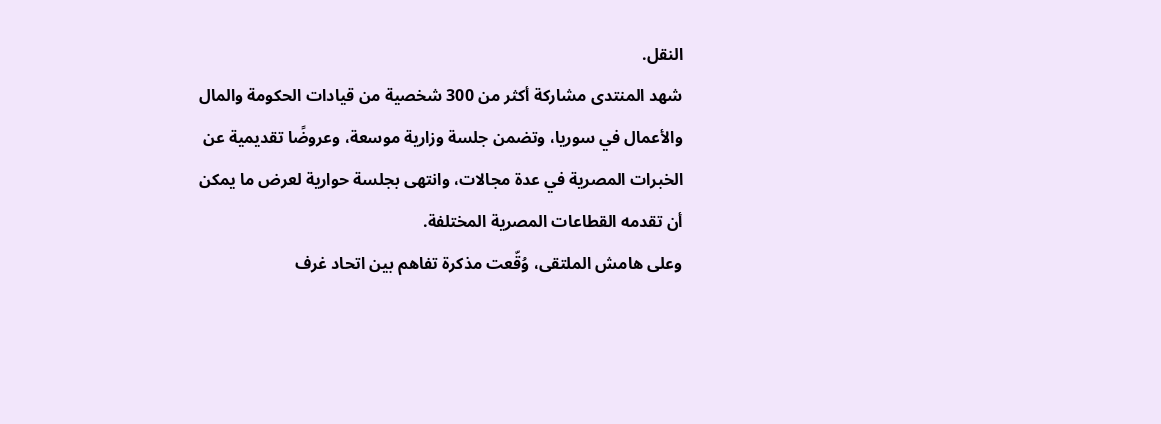النقل.
شهد المنتدى مشاركة أكثر من 300 شخصية من قيادات الحكومة والمال والأعمال في سوريا، وتضمن جلسة وزارية موسعة، وعروضًا تقديمية عن الخبرات المصرية في عدة مجالات، وانتهى بجلسة حوارية لعرض ما يمكن أن تقدمه القطاعات المصرية المختلفة.
وعلى هامش الملتقى، وُقّعت مذكرة تفاهم بين اتحاد غرف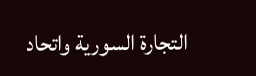التجارة السورية واتحاد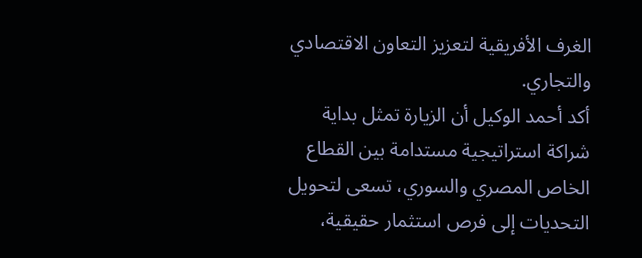الغرف الأفريقية لتعزيز التعاون الاقتصادي والتجاري.
أكد أحمد الوكيل أن الزيارة تمثل بداية شراكة استراتيجية مستدامة بين القطاع الخاص المصري والسوري، تسعى لتحويل التحديات إلى فرص استثمار حقيقية،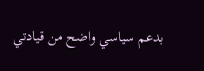بدعم سياسي واضح من قيادتي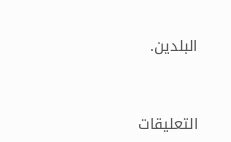البلدين.


التعليقات